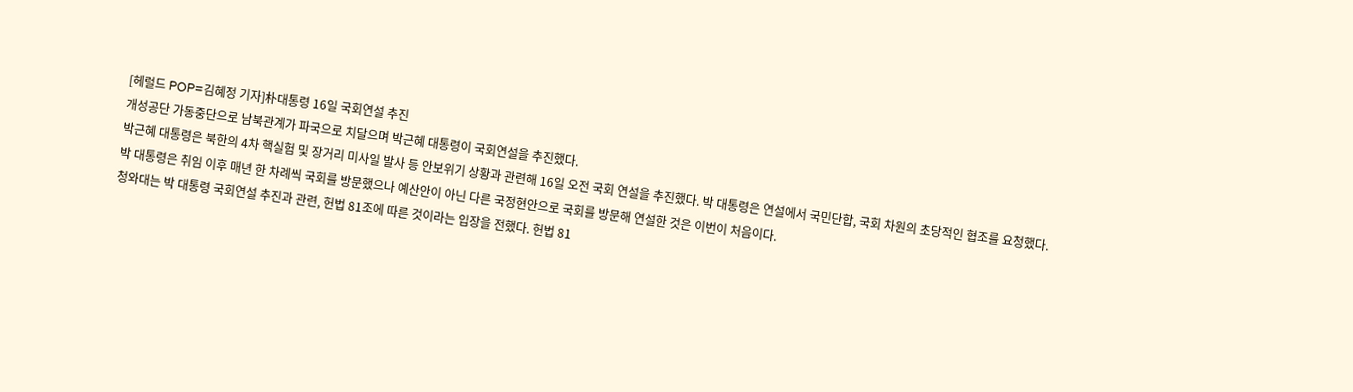[헤럴드 POP=김혜정 기자]朴대통령 16일 국회연설 추진
개성공단 가동중단으로 남북관계가 파국으로 치달으며 박근혜 대통령이 국회연설을 추진했다.
박근혜 대통령은 북한의 4차 핵실험 및 장거리 미사일 발사 등 안보위기 상황과 관련해 16일 오전 국회 연설을 추진했다. 박 대통령은 연설에서 국민단합, 국회 차원의 초당적인 협조를 요청했다.
박 대통령은 취임 이후 매년 한 차례씩 국회를 방문했으나 예산안이 아닌 다른 국정현안으로 국회를 방문해 연설한 것은 이번이 처음이다.
청와대는 박 대통령 국회연설 추진과 관련, 헌법 81조에 따른 것이라는 입장을 전했다. 헌법 81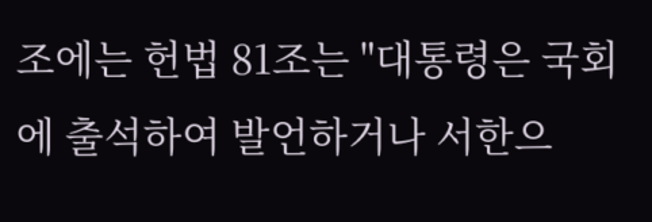조에는 헌법 81조는 "대통령은 국회에 출석하여 발언하거나 서한으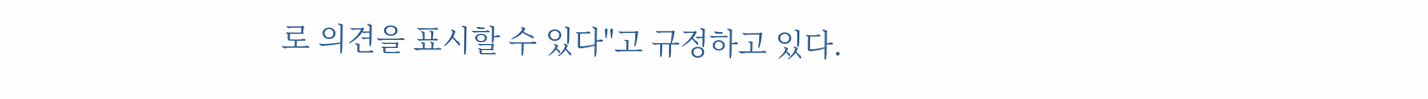로 의견을 표시할 수 있다"고 규정하고 있다.